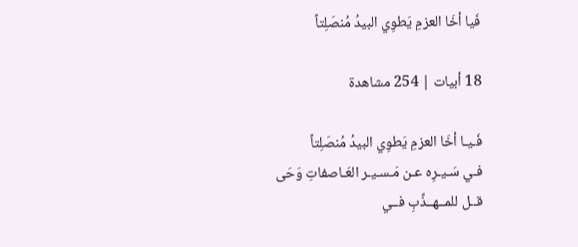فَيا أخَا العزمِ يَطوِي البيدُ مُنصَلِتاً

18 أبيات | 254 مشاهدة

فَـيـا أخَا العزمِ يَطوِي البيدُ مُنصَلِتاً
فـي سَـيـرِه عـن مَـسـيـر العَـاصفاتِ وَحَى
قــل للمــهــذَّبِ فــي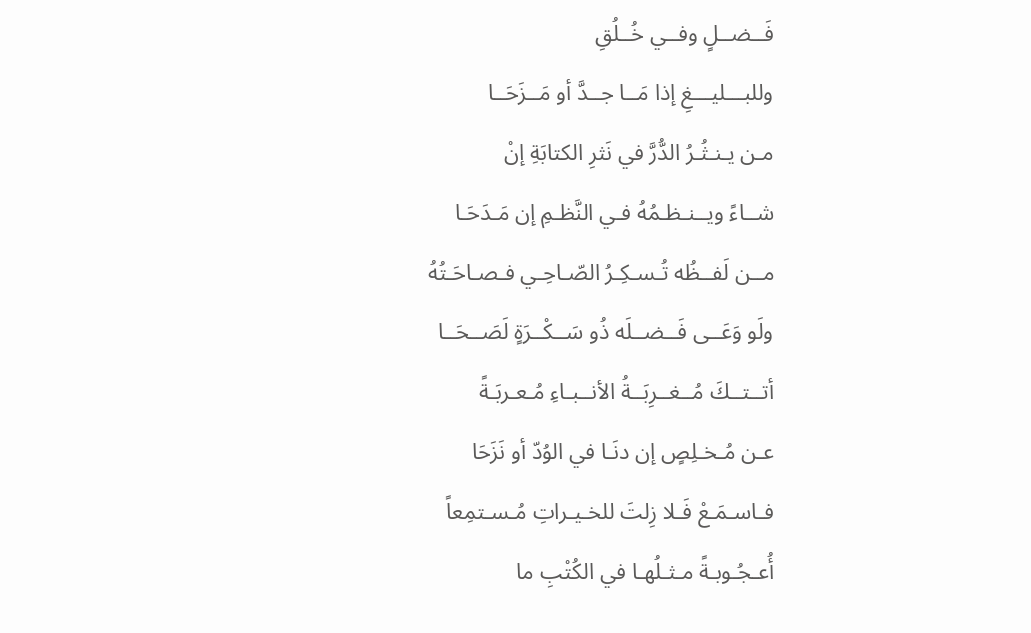فَــضــلٍ وفــي خُــلُقِ
وللبـــليـــغِ إذا مَــا جــدَّ أو مَــزَحَــا
مـن يـنـثُـرُ الدُّرَّ في نَثرِ الكتابَةِ إنْ
شــاءً ويــنـظـمُهُ فـي النَّظـمِ إن مَـدَحَـا
مــن لَفــظُه تُـسـكِـرُ الصّـاحِـي فـصـاحَـتُهُ
ولَو وَعَــى فَــضــلَه ذُو سَــكْــرَةٍ لَصَــحَــا
أتــتــكَ مُــغــرِبَــةُ الأنــبـاءِ مُـعـربَـةً
عـن مُـخـلِصٍ إن دنَـا في الوُدّ أو نَزَحَا
فـاسـمَـعْ فَـلا زِلتَ للخـيـراتِ مُـسـتمِعاً
أُعـجُـوبـةً مـثـلُهـا في الكُتْبِ ما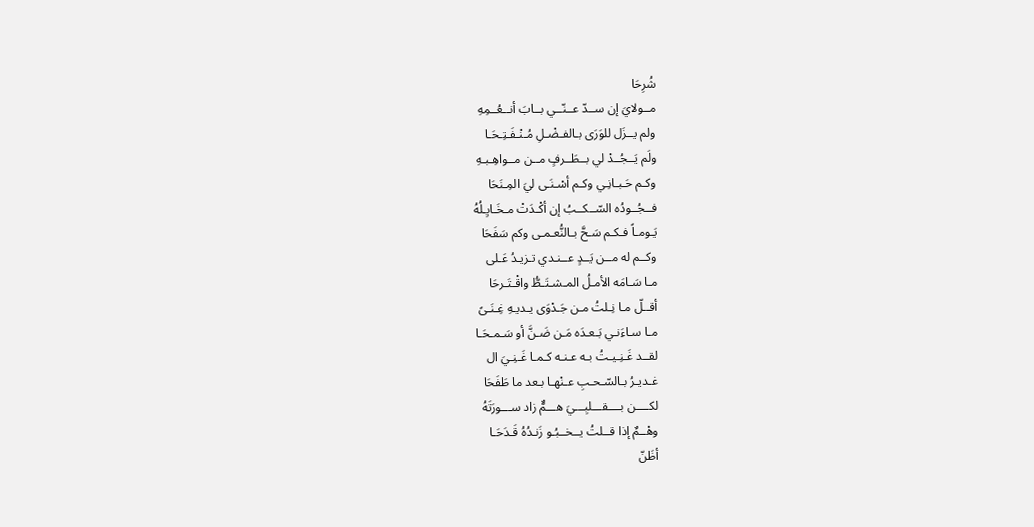شُرِحَا
مــولايَ إن ســدّ عــنّــي بــابَ أنــعُــمِهِ
ولم يــزَل للوَرَى بـالفـضْـلِ مُـنْـفَـتِـحَـا
ولَم يَــجُــدْ لي بــطَــرفٍ مــن مــواهِـبـهِ
وكـم حَـبـانِـي وكـم أسْـنَـى ليَ المِـنَحَا
فــجُــودُه السّــكــبُ إن أكْـدَتْ مـخَـايِـلُهُ
يَـومـاً فـكـم سَـحَّ بـالنُّعـمـى وكم سَفَحَا
وكــم له مــن يَــدٍ عــنـدي تـزيـدُ عَـلى
مـا سَـامَه الأمـلُ المـشـتَـطُّ واقْـتَـرحَا
أقــلّ مـا نِـلتُ مـن جَـدْوَى يـديـهِ غِـنَـىً
مـا سـاءَنـي بَـعـدَه مَـن ضَـنَّ أو سَـمـحَـا
لقــد غَـنِـيـتُ بـه عـنـه كـمـا غَـنِـيَ ال
غـديـرُ بـالسّـحـبِ عـنْهـا بـعد ما طَفَحَا
لكــــن بــــقـــلبِـــيَ هـــمٌّ زاد ســـورَتَهُ
وهْــمٌ إذا قــلتُ يــخــبُـو زَنـدُهُ قَـدَحَـا
أظَنّ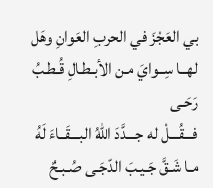بي العَجْزَ في الحربِ العَوانِ وهَل
لهــا سِــوايَ مـن الأبـطـالِ قُـطـبُ رَحَـى
فـــقُـــلْ له جـــدَّدَ اللهُ البـــقَــاءَ لَهُ
مـا شَـقَّ جَـيـبَ الدّجَـى صُـبـحٌ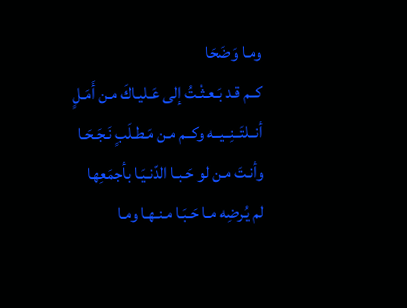ومـا وَضَحَا
كــم قـد بَـعـثْـتُ إلى عَـليـاكَ مـن أَمَـلٍ
أنــلتَــنِــيــه وكــم مـن مَـطـلَبٍ نَـجَـحَـا
وأنـتَ مـن لو حَـبـا الدّنـيَـا بأجمَعِها
لم يُـرضِه مـا حَـبَـا مـنـهـا ومـا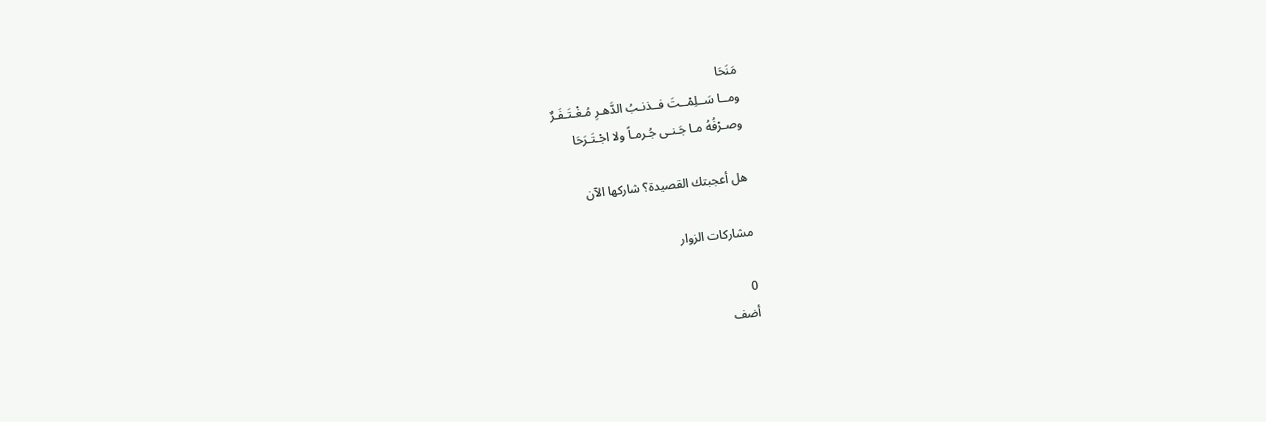مَنَحَا
ومــا سَــلِمْــتَ فــذنـبُ الدَّهـرِ مُـغْـتَـفَـرٌ
وصـرْفُهُ مـا جَـنـى جُـرمـاً ولا اجْـتَـرَحَا

هل أعجبتك القصيدة؟ شاركها الآن

مشاركات الزوار

0
أضف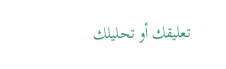تعليقك أو تحليلك